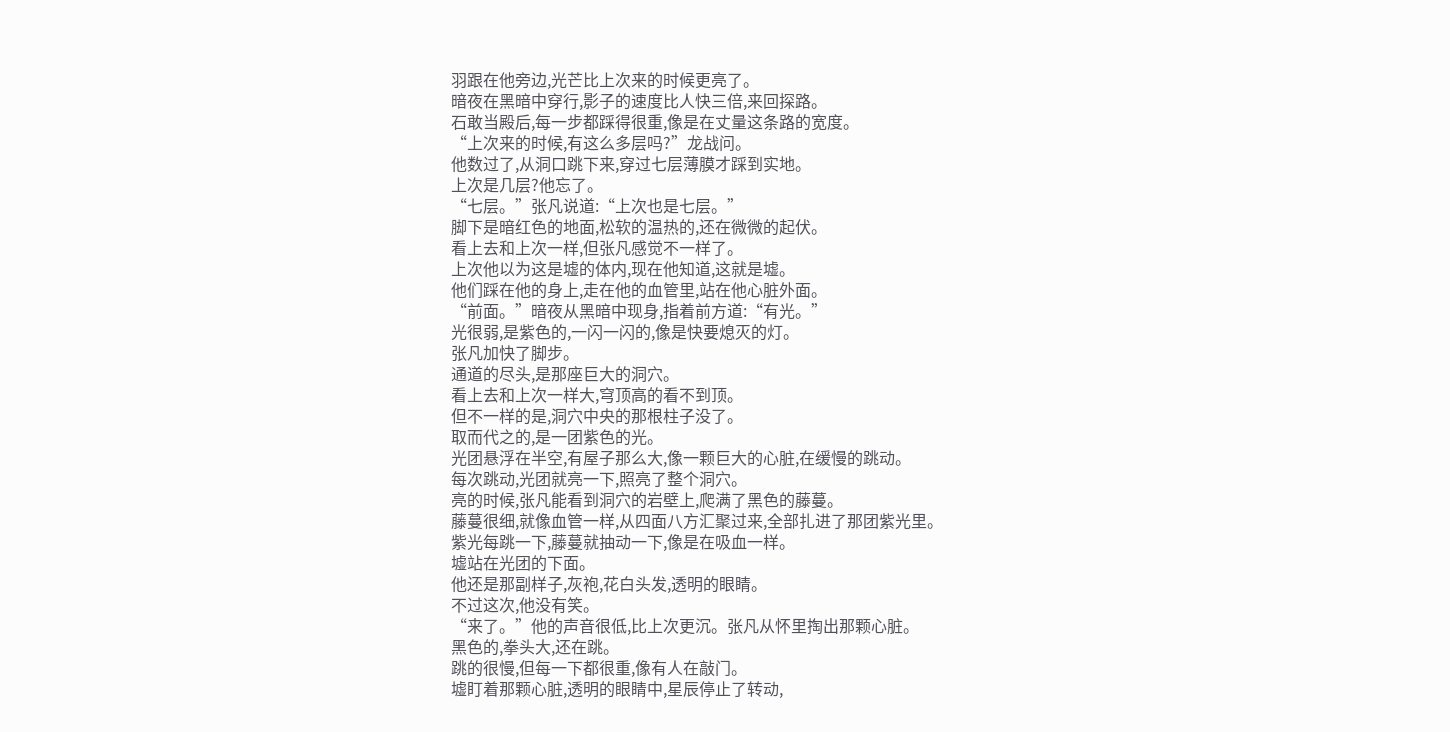羽跟在他旁边,光芒比上次来的时候更亮了。
暗夜在黑暗中穿行,影子的速度比人快三倍,来回探路。
石敢当殿后,每一步都踩得很重,像是在丈量这条路的宽度。
“上次来的时候,有这么多层吗?”龙战问。
他数过了,从洞口跳下来,穿过七层薄膜才踩到实地。
上次是几层?他忘了。
“七层。”张凡说道:“上次也是七层。”
脚下是暗红色的地面,松软的温热的,还在微微的起伏。
看上去和上次一样,但张凡感觉不一样了。
上次他以为这是墟的体内,现在他知道,这就是墟。
他们踩在他的身上,走在他的血管里,站在他心脏外面。
“前面。”暗夜从黑暗中现身,指着前方道:“有光。”
光很弱,是紫色的,一闪一闪的,像是快要熄灭的灯。
张凡加快了脚步。
通道的尽头,是那座巨大的洞穴。
看上去和上次一样大,穹顶高的看不到顶。
但不一样的是,洞穴中央的那根柱子没了。
取而代之的,是一团紫色的光。
光团悬浮在半空,有屋子那么大,像一颗巨大的心脏,在缓慢的跳动。
每次跳动,光团就亮一下,照亮了整个洞穴。
亮的时候,张凡能看到洞穴的岩壁上,爬满了黑色的藤蔓。
藤蔓很细,就像血管一样,从四面八方汇聚过来,全部扎进了那团紫光里。
紫光每跳一下,藤蔓就抽动一下,像是在吸血一样。
墟站在光团的下面。
他还是那副样子,灰袍,花白头发,透明的眼睛。
不过这次,他没有笑。
“来了。”他的声音很低,比上次更沉。张凡从怀里掏出那颗心脏。
黑色的,拳头大,还在跳。
跳的很慢,但每一下都很重,像有人在敲门。
墟盯着那颗心脏,透明的眼睛中,星辰停止了转动,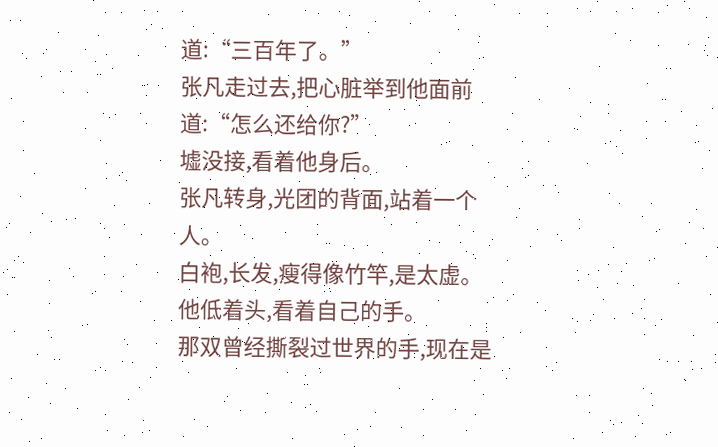道:“三百年了。”
张凡走过去,把心脏举到他面前道:“怎么还给你?”
墟没接,看着他身后。
张凡转身,光团的背面,站着一个人。
白袍,长发,瘦得像竹竿,是太虚。
他低着头,看着自己的手。
那双曾经撕裂过世界的手,现在是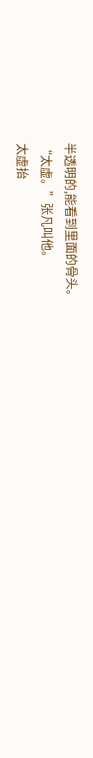半透明的,能看到里面的骨头。
“太虚。”张凡叫他。
太虚抬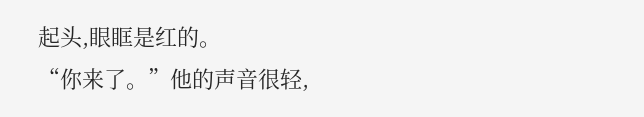起头,眼眶是红的。
“你来了。”他的声音很轻,